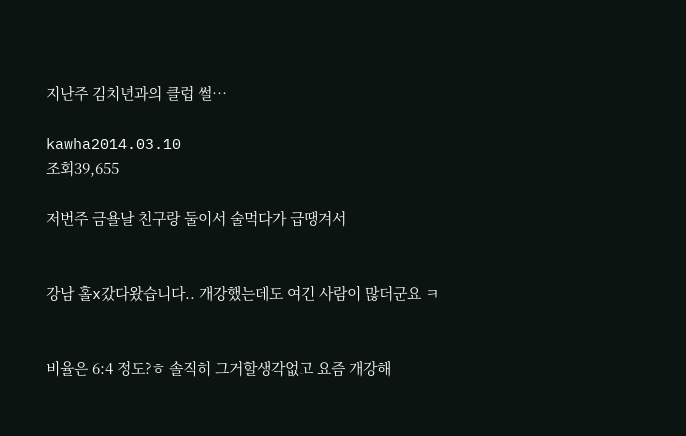지난주 김치년과의 클럽 썰…

kawha2014.03.10
조회39,655

저번주 금욜날 친구랑 둘이서 술먹다가 급땡겨서


강남 홀x갔다왔습니다.. 개강했는데도 여긴 사람이 많더군요 ㅋ


비율은 6:4 정도?ㅎ 솔직히 그거할생각없고 요즘 개강해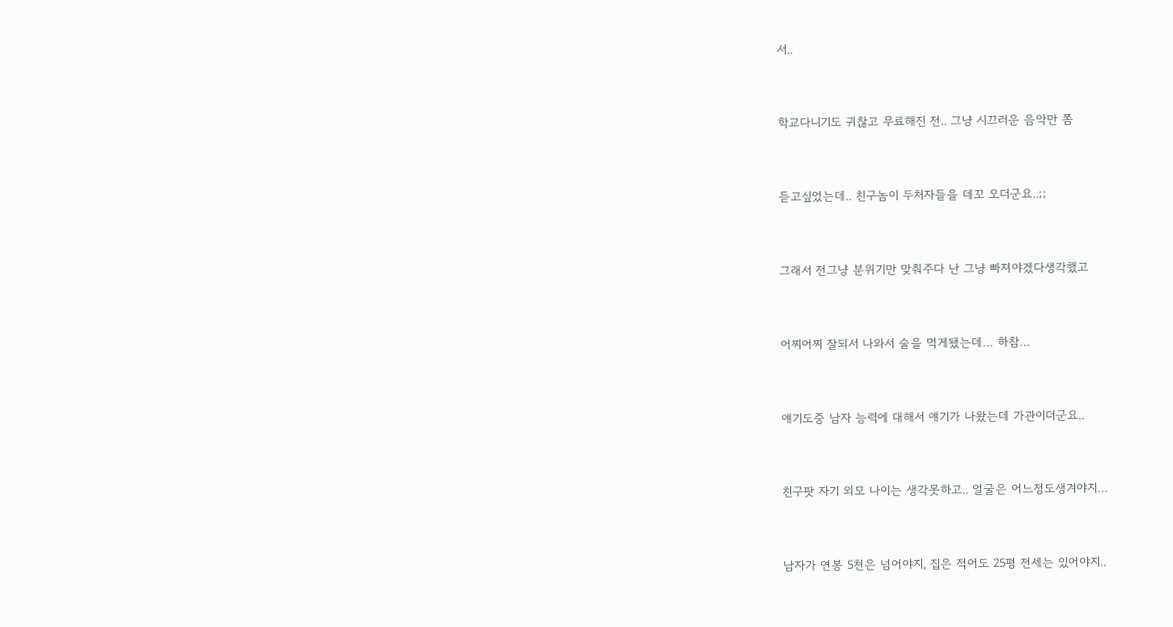서..


학교다니기도 귀찮고 무료해진 전.. 그냥 시끄러운 음악만 쫌


듣고싶었는데.. 친구놈이 두처자들을 데꼬 오더군요..;;


그래서 전그냥 분위기만 맞춰주다 난 그냥 빠져야겠다생각했고


어찌어찌 잘되서 나와서 술을 먹게됐는데… 하참…


얘기도중 남자 능력에 대해서 얘기가 나왔는데 가관이더군요..


친구팟 자기 외모 나이는 생각못하고.. 얼굴은 어느정도생겨야지…


남자가 연봉 5천은 넘어야지, 집은 적어도 25평 전세는 있어야지..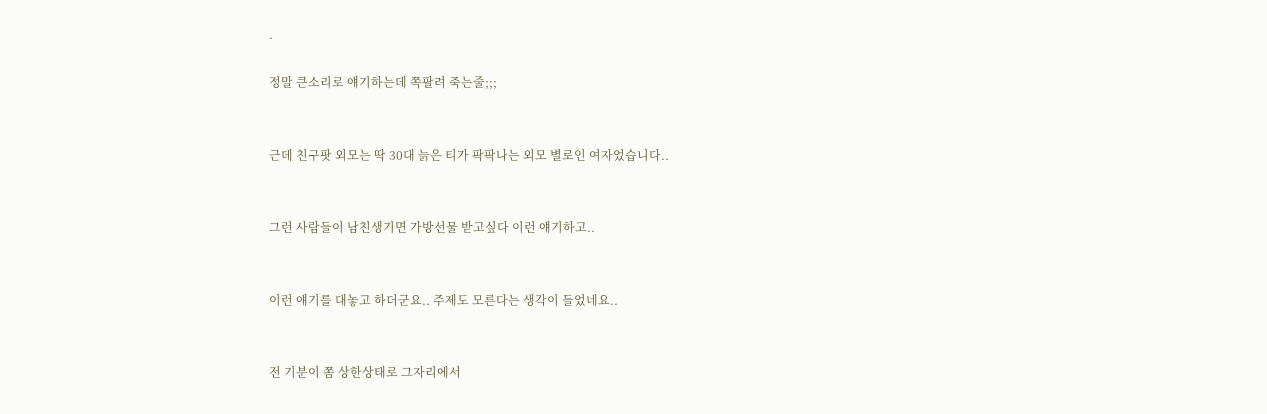.

정말 큰소리로 얘기하는데 쪽팔려 죽는줄;;;


근데 친구팟 외모는 딱 30대 늙은 티가 팍팍나는 외모 별로인 여자었습니다..


그런 사람들이 남친생기면 가방선물 받고싶다 이런 얘기하고..


이런 얘기를 대놓고 하더군요.. 주제도 모른다는 생각이 들었네요..


전 기분이 쫌 상한상태로 그자리에서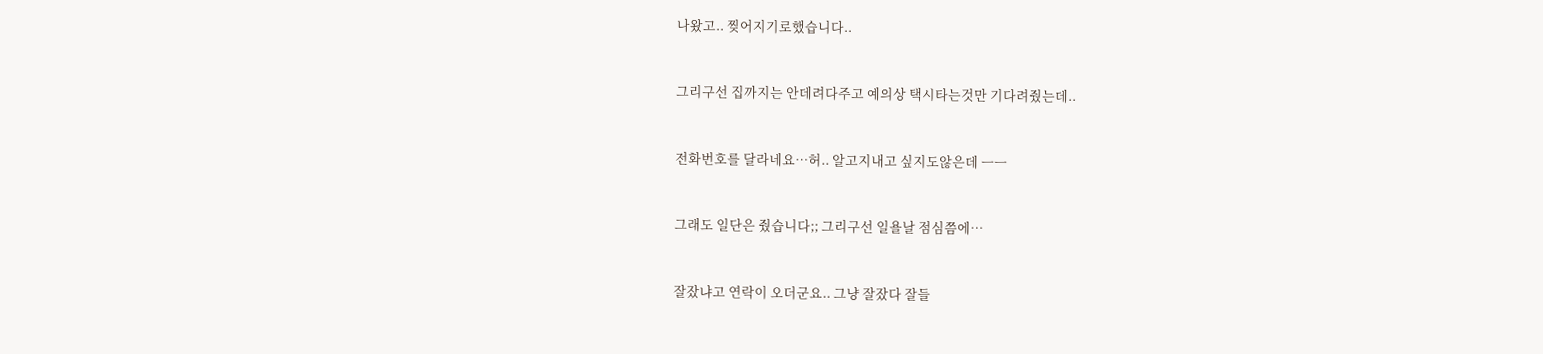나왔고.. 찢어지기로했습니다..


그리구선 집까지는 안데려다주고 예의상 택시타는것만 기다려줬는데..


전화번호를 달라네요…허.. 알고지내고 싶지도않은데 ㅡㅡ


그래도 일단은 줬습니다;; 그리구선 일욜날 점심쯤에…


잘잤냐고 연락이 오더군요.. 그냥 잘잤다 잘들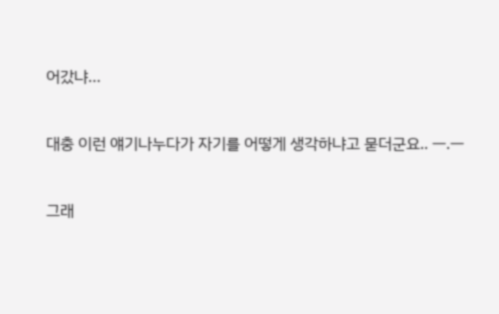어갔냐…


대충 이런 얘기나누다가 자기를 어떻게 생각하냐고 묻더군요.. ㅡ.ㅡ


그래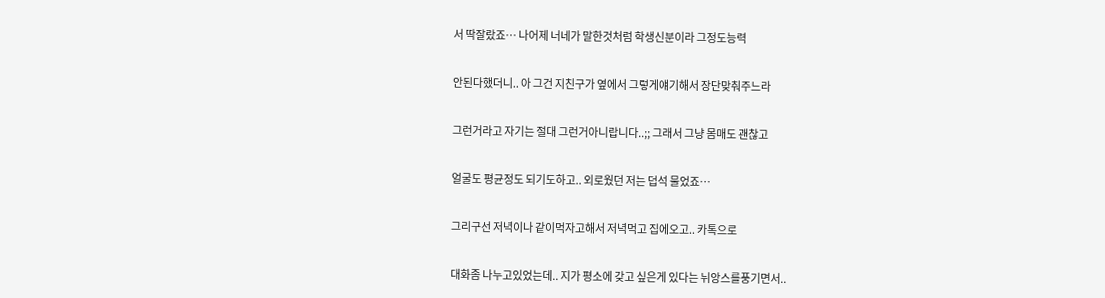서 딱잘랐죠… 나어제 너네가 말한것처럼 학생신분이라 그정도능력


안된다했더니.. 아 그건 지친구가 옆에서 그렇게얘기해서 장단맞춰주느라


그런거라고 자기는 절대 그런거아니랍니다..;; 그래서 그냥 몸매도 괜찮고


얼굴도 평균정도 되기도하고.. 외로웠던 저는 덥석 물었죠…


그리구선 저녁이나 같이먹자고해서 저녁먹고 집에오고.. 카톡으로


대화좀 나누고있었는데.. 지가 평소에 갖고 싶은게 있다는 뉘앙스를풍기면서..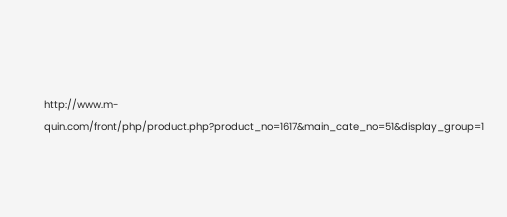http://www.m-quin.com/front/php/product.php?product_no=1617&main_cate_no=51&display_group=1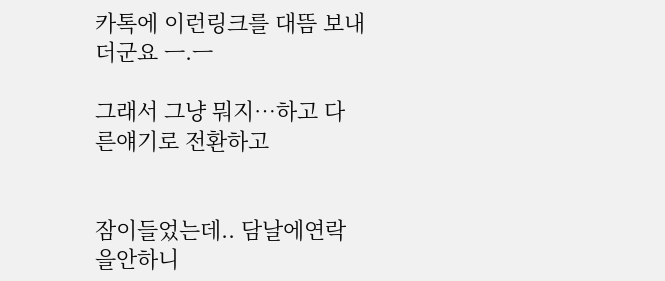카톡에 이런링크를 대뜸 보내더군요 ㅡ.ㅡ

그래서 그냥 뭐지…하고 다른얘기로 전환하고


잠이들었는데.. 담날에연락을안하니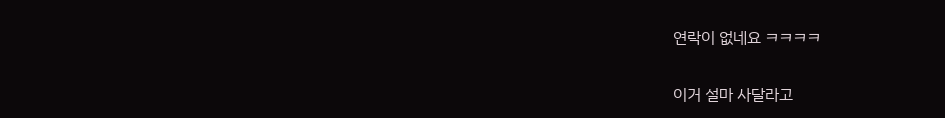연락이 없네요 ㅋㅋㅋㅋ


이거 설마 사달라고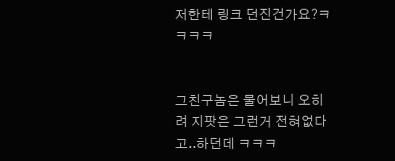저한테 링크 던진건가요?ㅋㅋㅋㅋ


그친구놈은 물어보니 오히려 지팟은 그런거 전혀없다고..하던데 ㅋㅋㅋ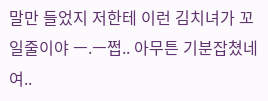말만 들었지 저한테 이런 김치녀가 꼬일줄이야 ㅡ.ㅡ쩝.. 아무튼 기분잡쳤네여..